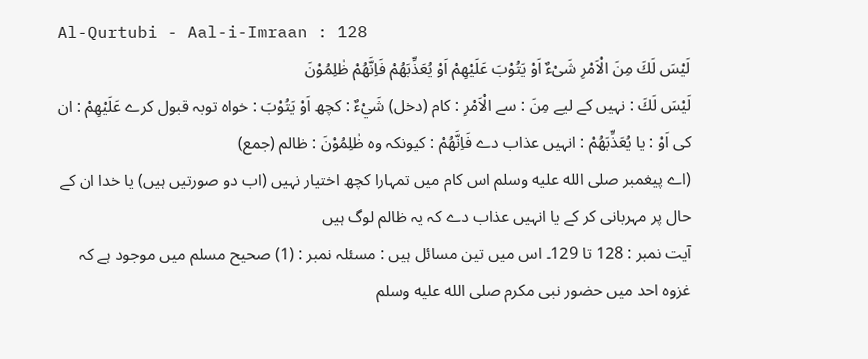Al-Qurtubi - Aal-i-Imraan : 128
لَیْسَ لَكَ مِنَ الْاَمْرِ شَیْءٌ اَوْ یَتُوْبَ عَلَیْهِمْ اَوْ یُعَذِّبَهُمْ فَاِنَّهُمْ ظٰلِمُوْنَ
لَيْسَ لَكَ : نہیں کے لیے مِنَ : سے الْاَمْرِ : کام (دخل) شَيْءٌ : کچھ اَوْ يَتُوْبَ : خواہ توبہ قبول کرے عَلَيْھِمْ : ان کی اَوْ : یا يُعَذِّبَھُمْ : انہیں عذاب دے فَاِنَّھُمْ : کیونکہ وہ ظٰلِمُوْنَ : ظالم (جمع)
(اے پیغمبر صلى الله عليه وسلم اس کام میں تمہارا کچھ اختیار نہیں (اب دو صورتیں ہیں) یا خدا ان کے حال پر مہربانی کر کے یا انہیں عذاب دے کہ یہ ظالم لوگ ہیں
آیت نمبر : 128 تا 129۔ اس میں تین مسائل ہیں : مسئلہ نمبر : (1) صحیح مسلم میں موجود ہے کہ غزوہ احد میں حضور نبی مکرم صلى الله عليه وسلم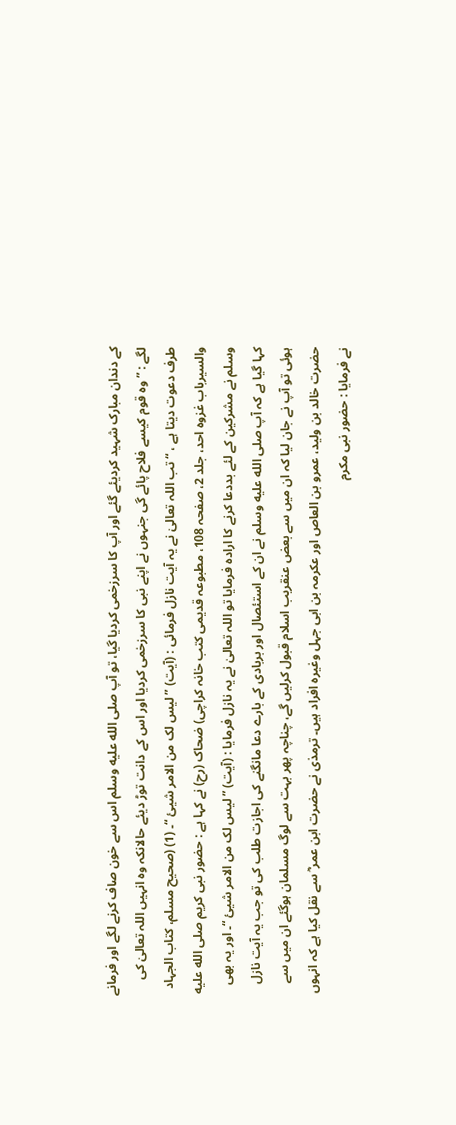کے دندان مبارک شہید کردیئے گئے اور آپ کا سرزخمی کردیا گیا، تو آپ صلى الله عليه وسلم اس سے خون صاف کرنے لگے اور فرمانے لگے : ” وہ قوم کیسے فلاح پائے گی جنہوں نے اپنے نبی کا سرزخمی کردیا اور اس کے دانت توڑ دیئے حالانکہ وہ انہیں اللہ تعالیٰ کی طرف دعوت دیتا ہے ، “ تب اللہ تعالیٰ نے یہ آیت نازل فرمائی : (آیت) ” لیس لک من الامر شیئ “۔ (1) (صحیح مسلم، کتاب الجہاد والسیرباب غزوہ احد، جلد 2، صفحہ 108، مطبوعہ قدیمی کتب خانہ کراچی) ضحاک (رح) نے کہا ہے : حضور نبی کریم صلى الله عليه وسلم نے مشرکین کے لئے بددعا کرنے کا ارادہ فرمایا تو اللہ تعالیٰ نے یہ نازل فرمایا : (آیت) ” لیس لک من الامر شیئ “۔ اور یہ بھی کہا گیا ہے کہ آپ صلى الله عليه وسلم نے ان کے استئصال اور بربادی کے بارے دعا مانگنے کی اجازت طلب کی تو جب یہ آیت نازل ہوئی تو آپ نے جان لیا کہ ان میں سے بعض عنقریب اسلام قبول کرلیں گے، چناچہ پھر بہت سے لوگ مسلمان ہوگئے ان میں سے حضرت خالد بن ولید، عمرو بن العاص اور عکرمہ بن ابی جہل وغیرہ افراد ہیں۔ ترمذی نے حضرت ابن عمر ؓ سے نقل کیا ہے کہ انہوں نے فرمایا : حضور نبی مکرم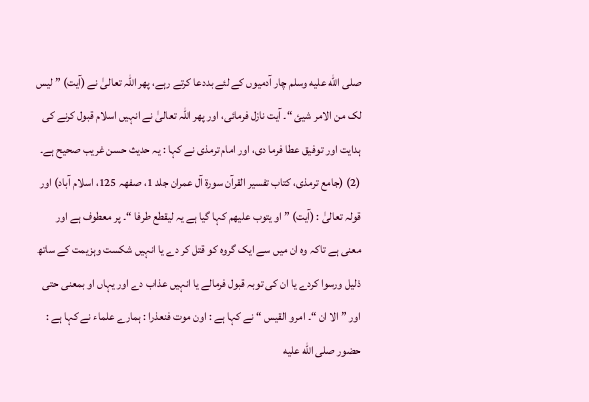صلى الله عليه وسلم چار آدمیوں کے لئے بددعا کرتے رہے، پھر اللہ تعالیٰ نے (آیت) ” لیس لک من الامر شیئ “۔ آیت نازل فرمائی، اور پھر اللہ تعالیٰ نے انہیں اسلام قبول کرنے کی ہدایت اور توفیق عطا فرما دی، اور امام ترمذی نے کہا : یہ حدیث حسن غریب صحیح ہے۔ (2) (جامع ترمذی، کتاب تفسیر القرآن سورة آل عمران جلد 1، صفھہ 125، اسلام آباد) اور قولہ تعالیٰ : (آیت) ” او یتوب علیھم کہا گیا ہے یہ لیقطع طرفا “۔ پر معطوف ہے اور معنی ہے تاکہ وہ ان میں سے ایک گروہ کو قتل کر دے یا انہیں شکست وہزیمت کے ساتھ ذلیل ورسوا کردے یا ان کی توبہ قبول فرمالے یا انہیں عذاب دے اور یہاں او بمعنی حتی اور ” الا ان “۔ امرو القیس “ نے کہا ہے : اون موت فنعذرا : ہمارے علماء نے کہا ہے : حضور صلى الله عليه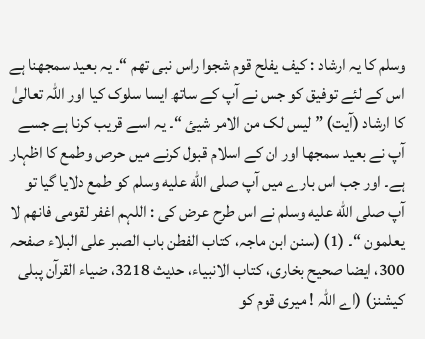وسلم کا یہ ارشاد : کیف یفلح قوم شجوا راس نبی تھم “۔ یہ بعید سمجھنا ہے اس کے لئے توفیق کو جس نے آپ کے ساتھ ایسا سلوک کیا اور اللہ تعالیٰ کا ارشاد (آیت) ” لیس لک من الامر شیئ “۔ یہ اسے قریب کرنا ہے جسے آپ نے بعید سمجھا اور ان کے اسلام قبول کرنے میں حرص وطمع کا اظہار ہے۔ اور جب اس بارے میں آپ صلى الله عليه وسلم کو طمع دلایا گیا تو آپ صلى الله عليه وسلم نے اس طرح عرض کی : اللہم اغفر لقومی فانھم لا یعلمون “۔ (1) (سنن ابن ماجہ، کتاب الفطن باب الصبر علی البلاء صفحہ 300، ایضا صحیح بخاری، کتاب الانبیاء، حدیث 3218، ضیاء القرآن پبلی کیشنز) (اے اللہ ! میری قوم کو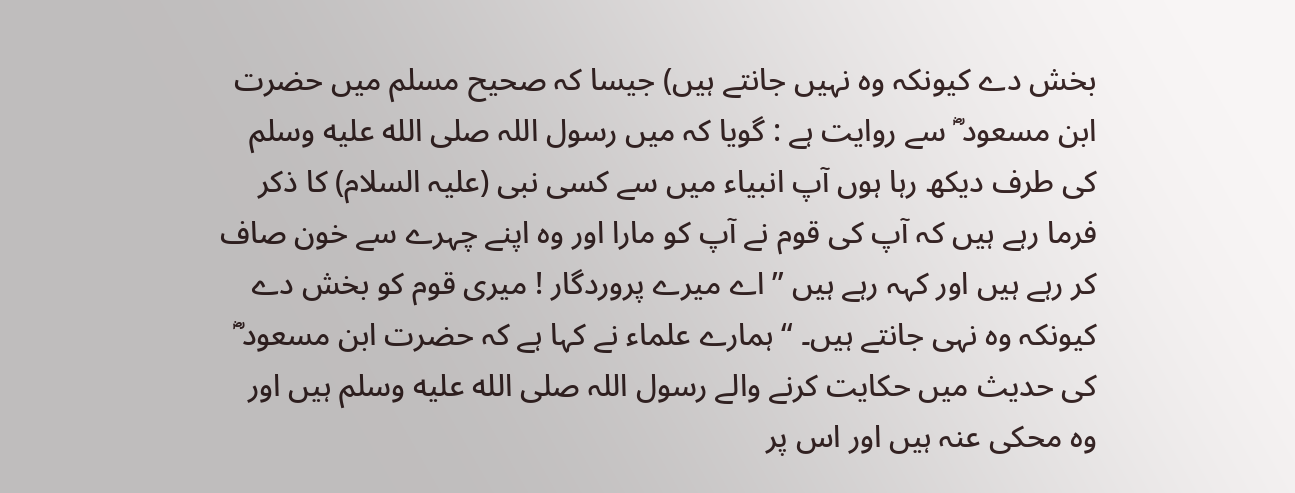بخش دے کیونکہ وہ نہیں جانتے ہیں) جیسا کہ صحیح مسلم میں حضرت ابن مسعود ؓ سے روایت ہے : گویا کہ میں رسول اللہ صلى الله عليه وسلم کی طرف دیکھ رہا ہوں آپ انبیاء میں سے کسی نبی (علیہ السلام) کا ذکر فرما رہے ہیں کہ آپ کی قوم نے آپ کو مارا اور وہ اپنے چہرے سے خون صاف کر رہے ہیں اور کہہ رہے ہیں ” اے میرے پروردگار ! میری قوم کو بخش دے کیونکہ وہ نہی جانتے ہیں۔ “ ہمارے علماء نے کہا ہے کہ حضرت ابن مسعود ؓ کی حدیث میں حکایت کرنے والے رسول اللہ صلى الله عليه وسلم ہیں اور وہ محکی عنہ ہیں اور اس پر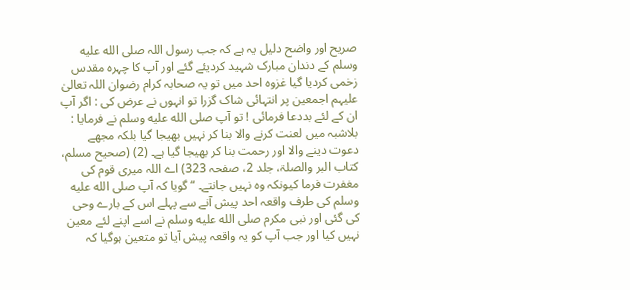صریح اور واضح دلیل یہ ہے کہ جب رسول اللہ صلى الله عليه وسلم کے دندان مبارک شہید کردیئے گئے اور آپ کا چہرہ مقدس زخمی کردیا گیا غزوہ احد میں تو یہ صحابہ کرام رضوان اللہ تعالیٰ علیہم اجمعین پر انتہائی شاک گزرا تو انہوں نے عرض کی : اگر آپ ان کے لئے بددعا فرمائی ! تو آپ صلى الله عليه وسلم نے فرمایا : بلاشبہ میں لعنت کرنے والا بنا کر نہیں بھیجا گیا بلکہ مجھے دعوت دینے والا اور رحمت بنا کر بھیجا گیا ہے۔ (2) (صحیح مسلم، کتاب البر والصلۃ، جلد 2، صفحہ 323) اے اللہ میری قوم کی مغفرت فرما کیونکہ وہ نہیں جانتے۔ “ گویا کہ آپ صلى الله عليه وسلم کی طرف واقعہ احد پیش آنے سے پہلے اس کے بارے وحی کی گئی اور نبی مکرم صلى الله عليه وسلم نے اسے اپنے لئے معین نہیں کیا اور جب آپ کو یہ واقعہ پیش آیا تو متعین ہوگیا کہ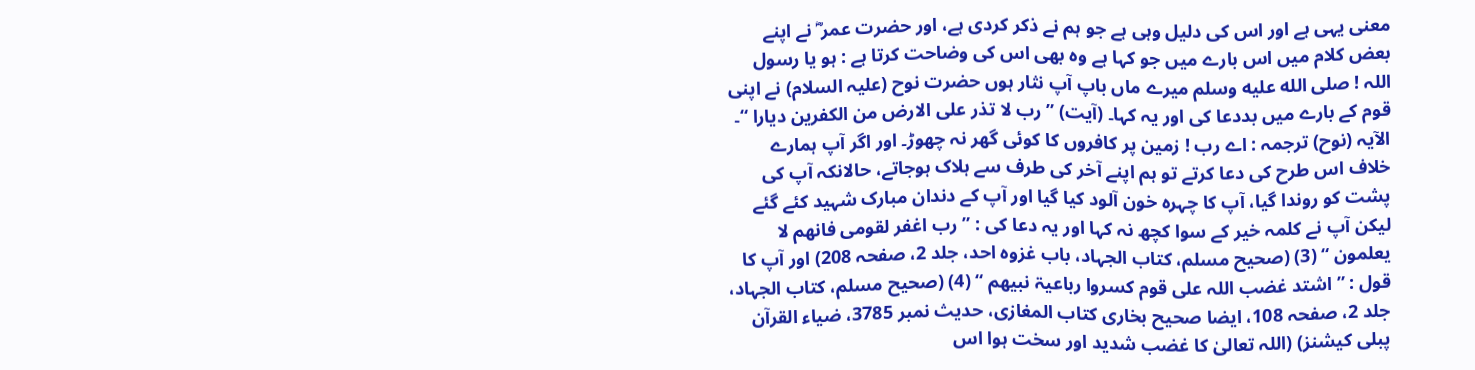معنی یہی ہے اور اس کی دلیل وہی ہے جو ہم نے ذکر کردی ہے، اور حضرت عمر ؓ نے اپنے بعض کلام میں اس بارے میں جو کہا ہے وہ بھی اس کی وضاحت کرتا ہے : ہو یا رسول اللہ ! صلى الله عليه وسلم میرے ماں باپ آپ نثار ہوں حضرت نوح (علیہ السلام) نے اپنی قوم کے بارے میں بددعا کی اور یہ کہا۔ (آیت) ” رب لا تذر علی الارض من الکفرین دیارا “۔ الآیہ (نوح) ترجمہ : اے رب ! زمین پر کافروں کا کوئی گھر نہ چھوڑ۔ اور اگر آپ ہمارے خلاف اس طرح کی دعا کرتے تو ہم اپنے آخر کی طرف سے ہلاک ہوجاتے، حالانکہ آپ کی پشت کو روندا گیا، آپ کا چہرہ خون آلود کیا گیا اور آپ کے دندان مبارک شہید کئے گئے لیکن آپ نے کلمہ خیر کے سوا کچھ نہ کہا اور یہ دعا کی : ” رب اغفر لقومی فانھم لا یعلمون “ (3) (صحیح مسلم، کتاب الجہاد، باب غزوہ احد، جلد 2، صفحہ 208) اور آپ کا قول : ” اشتد غضب اللہ علی قوم کسروا رباعیۃ نبیھم “ (4) (صحیح مسلم، کتاب الجہاد، جلد 2، صفحہ 108، ایضا صحیح بخاری کتاب المغازی، حدیث نمبر 3785، ضیاء القرآن پبلی کیشنز) (اللہ تعالیٰ کا غضب شدید اور سخت ہوا اس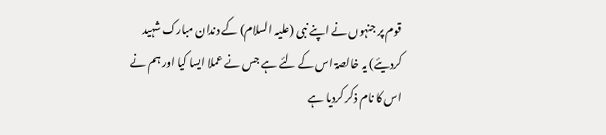قوم پر جنہوں نے اپنے نبی (علیہ السلام) کے دندان مبارک شہید کردیئے) یہ خالصۃ اس کے لئے ہے جس نے عملا ایسا کیا اور ہم نے اس کا نام ذکر کردیا ہے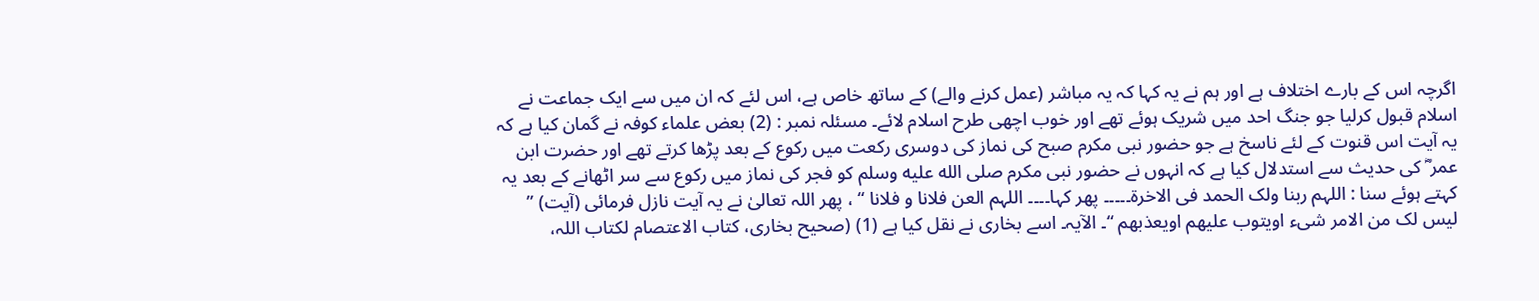اگرچہ اس کے بارے اختلاف ہے اور ہم نے یہ کہا کہ یہ مباشر (عمل کرنے والے) کے ساتھ خاص ہے، اس لئے کہ ان میں سے ایک جماعت نے اسلام قبول کرلیا جو جنگ احد میں شریک ہوئے تھے اور خوب اچھی طرح اسلام لائے۔ مسئلہ نمبر : (2) بعض علماء کوفہ نے گمان کیا ہے کہ یہ آیت اس قنوت کے لئے ناسخ ہے جو حضور نبی مکرم صبح کی نماز کی دوسری رکعت میں رکوع کے بعد پڑھا کرتے تھے اور حضرت ابن عمر ؓ کی حدیث سے استدلال کیا ہے کہ انہوں نے حضور نبی مکرم صلى الله عليه وسلم کو فجر کی نماز میں رکوع سے سر اٹھانے کے بعد یہ کہتے ہوئے سنا : اللہم ربنا ولک الحمد فی الاخرۃ۔۔۔۔۔ پھر کہا۔۔۔۔ اللہم العن فلانا و فلانا “ ، پھر اللہ تعالیٰ نے یہ آیت نازل فرمائی (آیت) ” لیس لک من الامر شیء اویتوب علیھم اویعذبھم “۔ الآیہ۔ اسے بخاری نے نقل کیا ہے (1) (صحیح بخاری، کتاب الاعتصام لکتاب اللہ،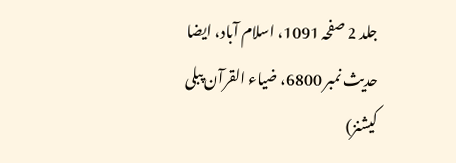جلد 2 صفحہ 1091، اسلام آباد، ایضا حدیث نمبر 6800، ضیاء القرآن پبلی کیشنز)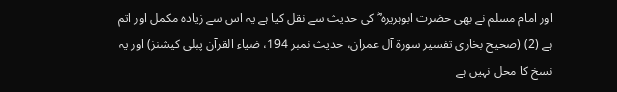اور امام مسلم نے بھی حضرت ابوہریرہ ؓ کی حدیث سے نقل کیا ہے یہ اس سے زیادہ مکمل اور اتم ہے (2) (صحیح بخاری تفسیر سورة آل عمران، حدیث نمبر 194، ضیاء القرآن پبلی کیشنز) اور یہ نسخ کا محل نہیں ہے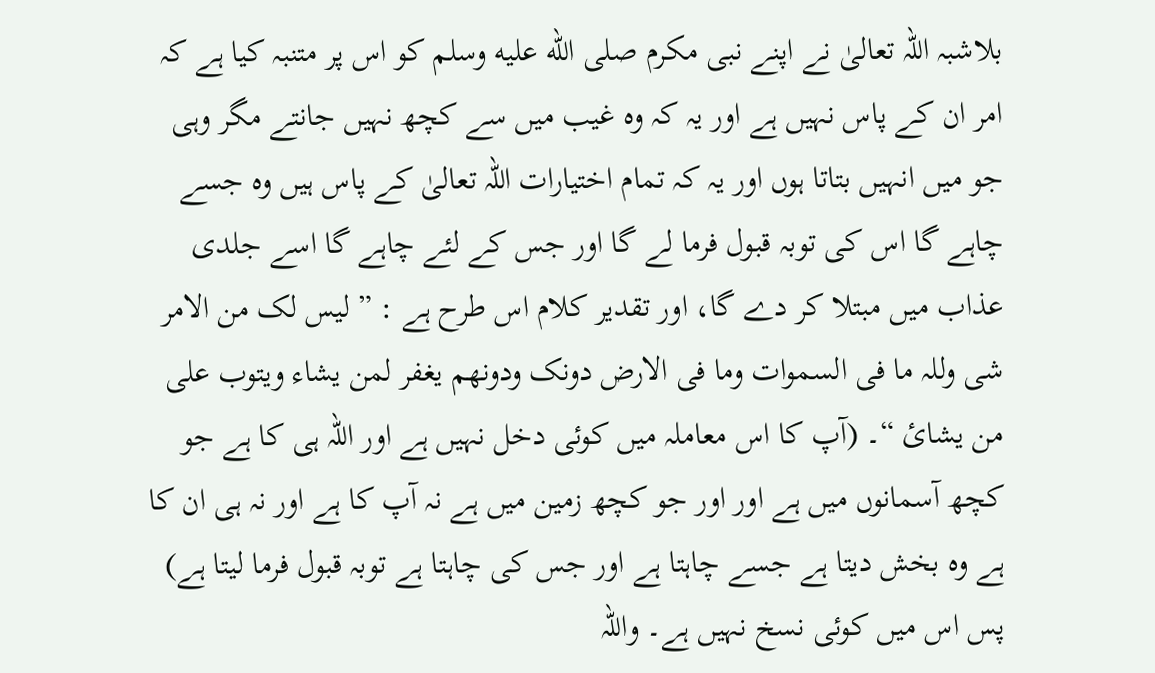بلاشبہ اللہ تعالیٰ نے اپنے نبی مکرم صلى الله عليه وسلم کو اس پر متنبہ کیا ہے کہ امر ان کے پاس نہیں ہے اور یہ کہ وہ غیب میں سے کچھ نہیں جانتے مگر وہی جو میں انہیں بتاتا ہوں اور یہ کہ تمام اختیارات اللہ تعالیٰ کے پاس ہیں وہ جسے چاہے گا اس کی توبہ قبول فرما لے گا اور جس کے لئے چاہے گا اسے جلدی عذاب میں مبتلا کر دے گا، اور تقدیر کلام اس طرح ہے : ” لیس لک من الامر شی وللہ ما فی السموات وما فی الارض دونک ودونھم یغفر لمن یشاء ویتوب علی من یشائ “۔ (آپ کا اس معاملہ میں کوئی دخل نہیں ہے اور اللہ ہی کا ہے جو کچھ آسمانوں میں ہے اور اور جو کچھ زمین میں ہے نہ آپ کا ہے اور نہ ہی ان کا ہے وہ بخش دیتا ہے جسے چاہتا ہے اور جس کی چاہتا ہے توبہ قبول فرما لیتا ہے) پس اس میں کوئی نسخ نہیں ہے۔ واللہ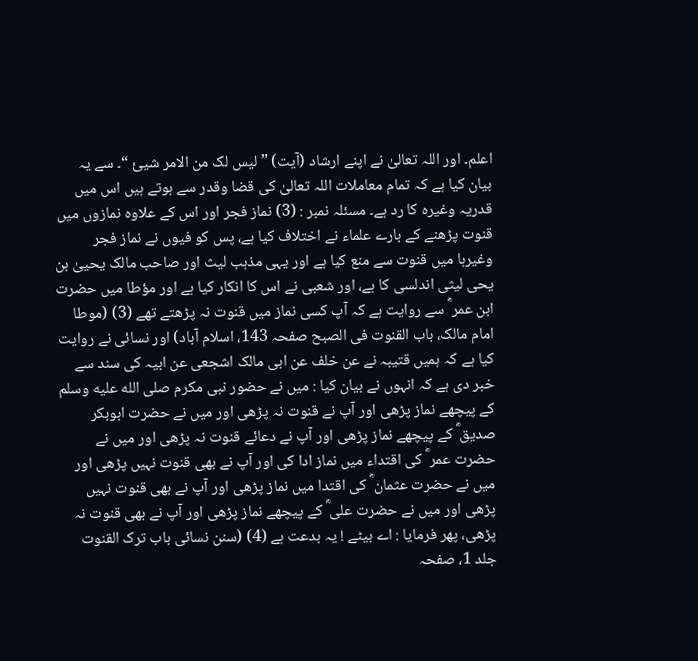اعلم۔ اور اللہ تعالیٰ نے اپنے ارشاد (آیت) ” لیس لک من الامر شیئ “۔ سے یہ بیان کیا ہے کہ تمام معاملات اللہ تعالیٰ کی قضا وقدر سے ہوتے ہیں اس میں قدریہ وغیرہ کا رد ہے۔ مسئلہ نمبر : (3) نماز فجر اور اس کے علاوہ نمازوں میں قنوت پڑھنے کے بارے علماء نے اختلاف کیا ہے، پس کو فیوں نے نماز فجر وغیرہا میں قنوت سے منع کیا ہے اور یہی مذہب لیث اور صاحب مالک یحییٰ بن یحی لیثی اندلسی کا ہے، اور شعبی نے اس کا انکار کیا ہے اور مؤطا میں حضرت ابن عمر ؓ سے روایت ہے کہ آپ کسی نماز میں قنوت نہ پڑھتے تھے (3) (موطا امام مالک، باب القنوت فی الصبح صفحہ 143، اسلام آباد) اور نسائی نے روایت کیا ہے کہ ہمیں قتیبہ نے عن خلف عن ابی مالک اشجعی عن ابیہ کی سند سے خبر دی ہے کہ انہوں نے بیان کیا : میں نے حضور نبی مکرم صلى الله عليه وسلم کے پیچھے نماز پڑھی اور آپ نے قنوت نہ پڑھی اور میں نے حضرت ابوبکر صدیق ؓ کے پیچھے نماز پڑھی اور آپ نے دعائے قنوت نہ پڑھی اور میں نے حضرت عمر ؓ کی اقتداء میں نماز ادا کی اور آپ نے بھی قنوت نہیں پڑھی اور میں نے حضرت عثمان ؓ کی اقتدا میں نماز پڑھی اور آپ نے بھی قنوت نہیں پڑھی اور میں نے حضرت علی ؓ کے پیچھے نماز پڑھی اور آپ نے بھی قنوت نہ پڑھی، پھر فرمایا : اے بیٹے ! یہ بدعت ہے (4) (سنن نسائی باب ترک القنوت جلد 1، صفحہ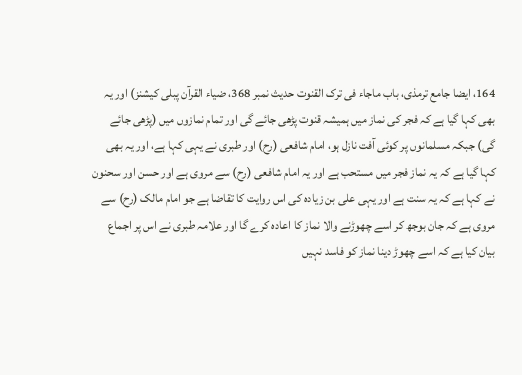164، ایضا جامع ترمذی، باب ماجاء فی ترک القنوت حدیث نمبر 368، ضیاء القرآن پبلی کیشنز) اور یہ بھی کہا گیا ہے کہ فجر کی نماز میں ہمیشہ قنوت پڑھی جائے گی اور تمام نمازوں میں (پڑھی جائے گی) جبکہ مسلمانوں پر کوئی آفت نازل ہو، امام شافعی (رح) اور طبری نے یہی کہا ہے، اور یہ بھی کہا گیا ہے کہ یہ نماز فجر میں مستحب ہے اور یہ امام شافعی (رح) سے مروی ہے اور حسن اور سحنون نے کہا ہے کہ یہ سنت ہے اور یہی علی بن زیادہ کی اس روایت کا تقاضا ہے جو امام مالک (رح) سے مروی ہے کہ جان بوجھ کر اسے چھوڑنے والا نماز کا اعادہ کرے گا اور علامہ طبری نے اس پر اجماع بیان کیا ہے کہ اسے چھوڑ دینا نماز کو فاسد نہیں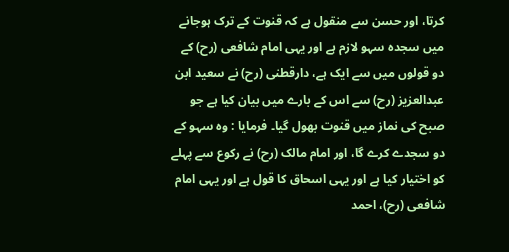کرتا، اور حسن سے منقول ہے کہ قنوت کے ترک ہوجانے میں سجدہ سہو لازم ہے اور یہی امام شافعی (رح) کے دو قولوں میں سے ایک ہے، دارقطنی (رح) نے سعید ابن عبدالعزیز (رح) سے اس کے بارے میں بیان کیا ہے جو صبح کی نماز میں قنوت بھول گیا۔ فرمایا : وہ سہو کے دو سجدے کرے گا، اور امام مالک (رح) نے رکوع سے پہلے کو اختیار کیا ہے اور یہی اسحاق کا قول ہے اور یہی امام شافعی (رح)، احمد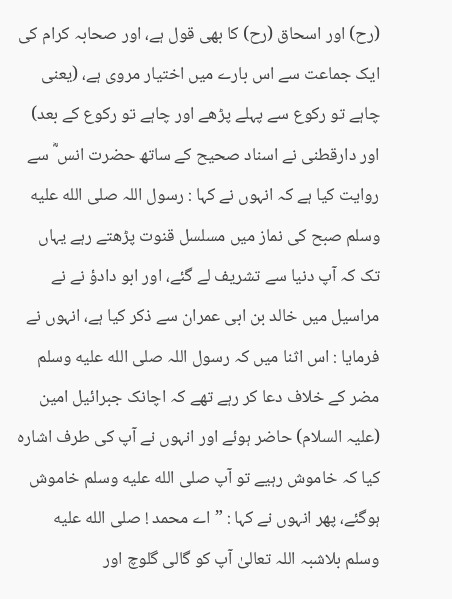(رح) اور اسحاق (رح) کا بھی قول ہے، اور صحابہ کرام کی ایک جماعت سے اس بارے میں اختیار مروی ہے، (یعنی چاہے تو رکوع سے پہلے پڑھے اور چاہے تو رکوع کے بعد) اور دارقطنی نے اسناد صحیح کے ساتھ حضرت انس ؓ سے روایت کیا ہے کہ انہوں نے کہا : رسول اللہ صلى الله عليه وسلم صبح کی نماز میں مسلسل قنوت پڑھتے رہے یہاں تک کہ آپ دنیا سے تشریف لے گئے، اور ابو دادؤ نے نے مراسیل میں خالد بن ابی عمران سے ذکر کیا ہے، انہوں نے فرمایا : اس اثنا میں کہ رسول اللہ صلى الله عليه وسلم مضر کے خلاف دعا کر رہے تھے کہ اچانک جبرائیل امین (علیہ السلام) حاضر ہوئے اور انہوں نے آپ کی طرف اشارہ کیا کہ خاموش رہیے تو آپ صلى الله عليه وسلم خاموش ہوگئے، پھر انہوں نے کہا : ” اے محمد ! صلى الله عليه وسلم بلاشبہ اللہ تعالیٰ آپ کو گالی گلوچ اور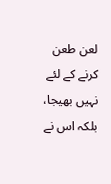لعن طعن کرنے کے لئے نہیں بھیجا، بلکہ اس نے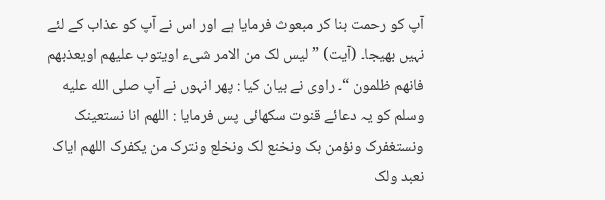آپ کو رحمت بنا کر مبعوث فرمایا ہے اور اس نے آپ کو عذاب کے لئے نہیں بھیجا۔ (آیت) ” لیس لک من الامر شیء اویتوب علیھم اویعذبھم فانھم ظلمون “۔ راوی نے بیان کیا : پھر انہوں نے آپ صلى الله عليه وسلم کو یہ دعائے قنوت سکھائی پس فرمایا : اللھم انا نستعینک ونستغفرک ونؤمن بک ونخنع لک ونخلع ونترک من یکفرک اللھم ایاک نعبد ولک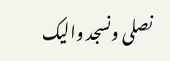نصلی ونسجد والیک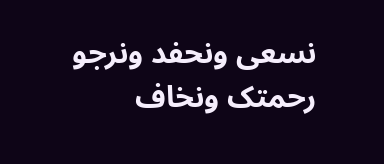نسعی ونحفد ونرجو رحمتک ونخاف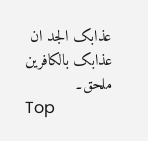عذابک الجد ان عذابک بالکافرین ملحق۔
Top